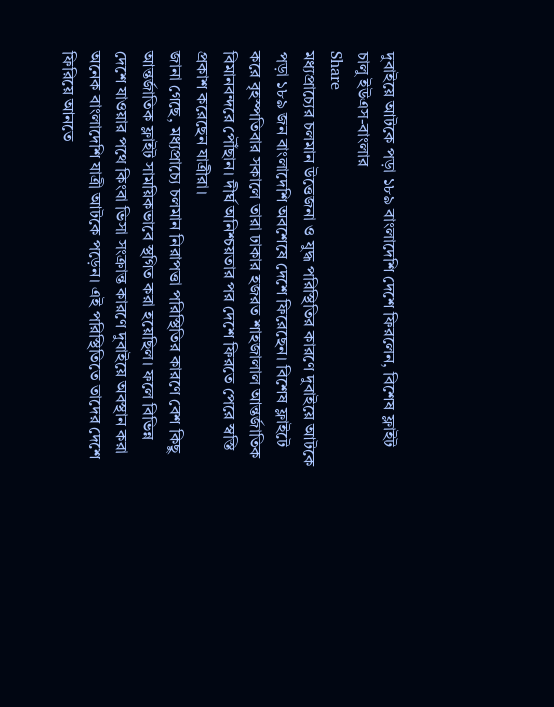দুবাইয়ে আটকে পড়া ১৮৯ বাংলাদেশি দেশে ফিরলেন, বিশেষ ফ্লাইট চালু ইউএস-বাংলার
Share
মধ্যপ্রাচ্যের চলমান উত্তেজনা ও যুদ্ধ পরিস্থিতির কারণে দুবাইয়ে আটকে পড়া ১৮৯ জন বাংলাদেশি অবশেষে দেশে ফিরেছেন। বিশেষ ফ্লাইটে করে বৃহস্পতিবার সকালে তারা ঢাকার হজরত শাহজালাল আন্তর্জাতিক বিমানবন্দরে পৌঁছান। দীর্ঘ অনিশ্চয়তার পর দেশে ফিরতে পেরে স্বস্তি প্রকাশ করেছেন যাত্রীরা।
জানা গেছে, মধ্যপ্রাচ্যে চলমান নিরাপত্তা পরিস্থিতির কারণে বেশ কিছু আন্তর্জাতিক ফ্লাইট সাময়িকভাবে স্থগিত করা হয়েছিল। ফলে বিভিন্ন দেশে যাওয়ার পথে কিংবা ভিসা সংক্রান্ত কারণে দুবাইয়ে অবস্থান করা অনেক বাংলাদেশি যাত্রী আটকে পড়েন। এই পরিস্থিতিতে তাদের দেশে ফিরিয়ে আনতে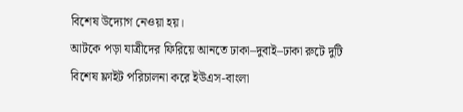বিশেষ উদ্যোগ নেওয়া হয়।
আটকে পড়া যাত্রীদের ফিরিয়ে আনতে ঢাকা–দুবাই–ঢাকা রুটে দুটি বিশেষ ফ্লাইট পরিচালনা করে ইউএস-বাংলা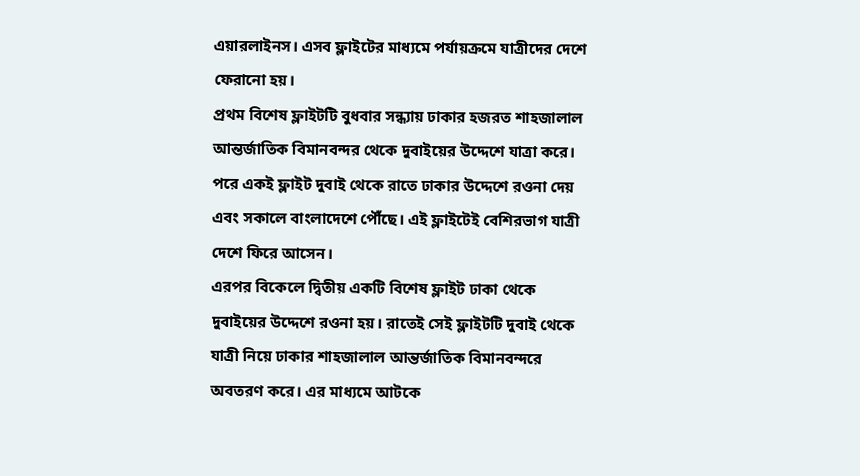এয়ারলাইনস। এসব ফ্লাইটের মাধ্যমে পর্যায়ক্রমে যাত্রীদের দেশে ফেরানো হয়।
প্রথম বিশেষ ফ্লাইটটি বুধবার সন্ধ্যায় ঢাকার হজরত শাহজালাল আন্তর্জাতিক বিমানবন্দর থেকে দুবাইয়ের উদ্দেশে যাত্রা করে। পরে একই ফ্লাইট দুবাই থেকে রাতে ঢাকার উদ্দেশে রওনা দেয় এবং সকালে বাংলাদেশে পৌঁছে। এই ফ্লাইটেই বেশিরভাগ যাত্রী দেশে ফিরে আসেন।
এরপর বিকেলে দ্বিতীয় একটি বিশেষ ফ্লাইট ঢাকা থেকে দুবাইয়ের উদ্দেশে রওনা হয়। রাতেই সেই ফ্লাইটটি দুবাই থেকে যাত্রী নিয়ে ঢাকার শাহজালাল আন্তর্জাতিক বিমানবন্দরে অবতরণ করে। এর মাধ্যমে আটকে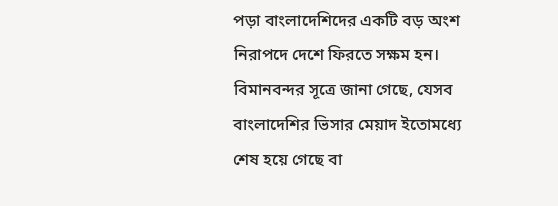পড়া বাংলাদেশিদের একটি বড় অংশ নিরাপদে দেশে ফিরতে সক্ষম হন।
বিমানবন্দর সূত্রে জানা গেছে, যেসব বাংলাদেশির ভিসার মেয়াদ ইতোমধ্যে শেষ হয়ে গেছে বা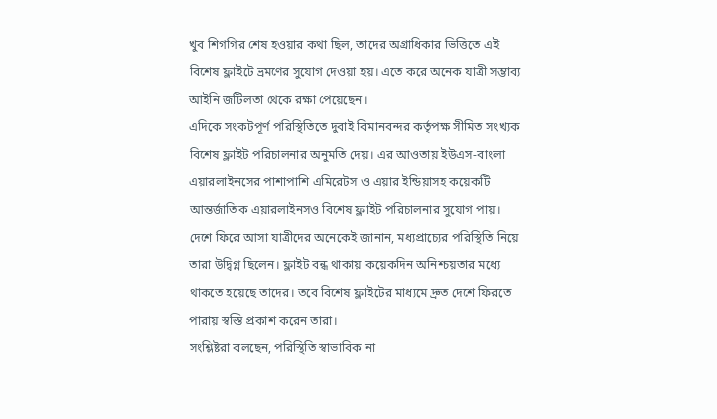খুব শিগগির শেষ হওয়ার কথা ছিল, তাদের অগ্রাধিকার ভিত্তিতে এই বিশেষ ফ্লাইটে ভ্রমণের সুযোগ দেওয়া হয়। এতে করে অনেক যাত্রী সম্ভাব্য আইনি জটিলতা থেকে রক্ষা পেয়েছেন।
এদিকে সংকটপূর্ণ পরিস্থিতিতে দুবাই বিমানবন্দর কর্তৃপক্ষ সীমিত সংখ্যক বিশেষ ফ্লাইট পরিচালনার অনুমতি দেয়। এর আওতায় ইউএস-বাংলা এয়ারলাইনসের পাশাপাশি এমিরেটস ও এয়ার ইন্ডিয়াসহ কয়েকটি আন্তর্জাতিক এয়ারলাইনসও বিশেষ ফ্লাইট পরিচালনার সুযোগ পায়।
দেশে ফিরে আসা যাত্রীদের অনেকেই জানান, মধ্যপ্রাচ্যের পরিস্থিতি নিয়ে তারা উদ্বিগ্ন ছিলেন। ফ্লাইট বন্ধ থাকায় কয়েকদিন অনিশ্চয়তার মধ্যে থাকতে হয়েছে তাদের। তবে বিশেষ ফ্লাইটের মাধ্যমে দ্রুত দেশে ফিরতে পারায় স্বস্তি প্রকাশ করেন তারা।
সংশ্লিষ্টরা বলছেন, পরিস্থিতি স্বাভাবিক না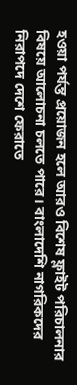হওয়া পর্যন্ত প্রয়োজন হলে আরও বিশেষ ফ্লাইট পরিচালনার বিষয়ে আলোচনা চলতে পারে। বাংলাদেশি নাগরিকদের নিরাপদে দেশে ফেরাতে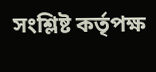সংশ্লিষ্ট কর্তৃপক্ষ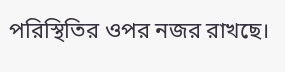পরিস্থিতির ওপর নজর রাখছে।